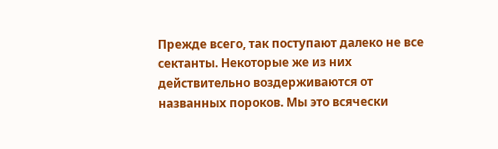Прежде всего, так поступают далеко не все сектанты. Некоторые же из них действительно воздерживаются от названных пороков. Мы это всячески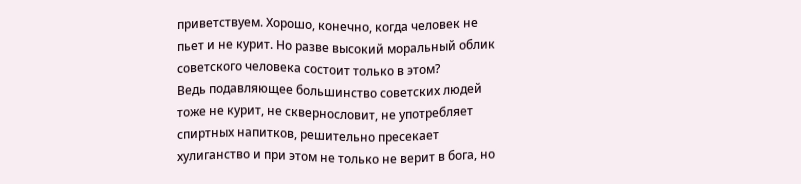приветствуем. Хорошо, конечно, когда человек не пьет и не курит. Но разве высокий моральный облик советского человека состоит только в этом?
Ведь подавляющее большинство советских людей тоже не курит, не сквернословит, не употребляет спиртных напитков, решительно пресекает хулиганство и при этом не только не верит в бога, но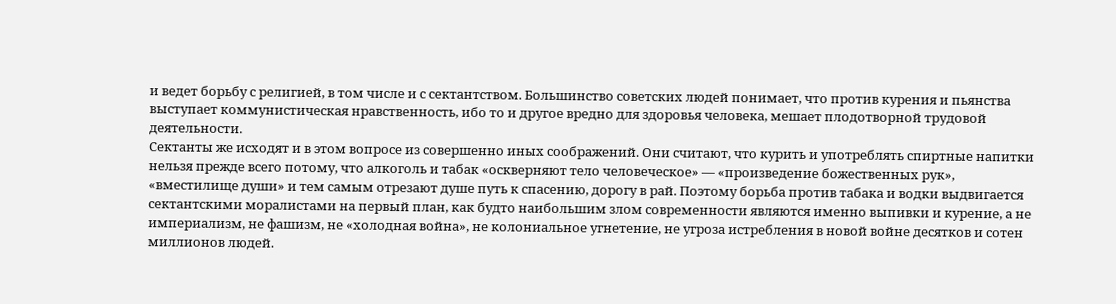и ведет борьбу с религией, в том числе и с сектантством. Большинство советских людей понимает, что против курения и пьянства выступает коммунистическая нравственность, ибо то и другое вредно для здоровья человека, мешает плодотворной трудовой деятельности.
Сектанты же исходят и в этом вопросе из совершенно иных соображений. Они считают, что курить и употреблять спиртные напитки нельзя прежде всего потому, что алкоголь и табак «оскверняют тело человеческое» — «произведение божественных рук», «вместилище души» и тем самым отрезают душе путь к спасению, дорогу в рай. Поэтому борьба против табака и водки выдвигается сектантскими моралистами на первый план, как будто наибольшим злом современности являются именно выпивки и курение, а не империализм, не фашизм, не «холодная война», не колониальное угнетение, не угроза истребления в новой войне десятков и сотен миллионов людей.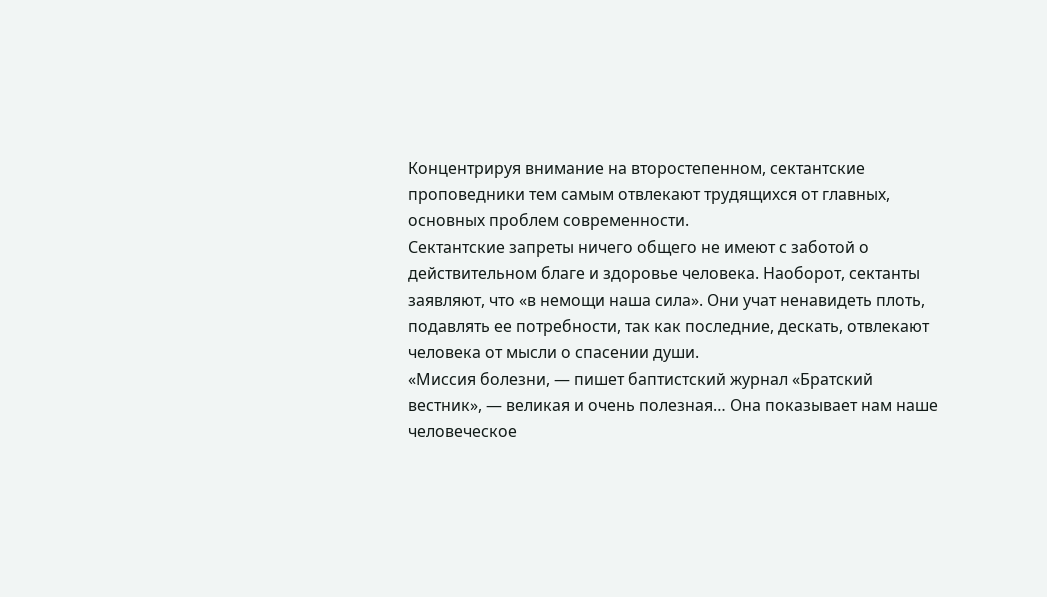Концентрируя внимание на второстепенном, сектантские проповедники тем самым отвлекают трудящихся от главных, основных проблем современности.
Сектантские запреты ничего общего не имеют с заботой о действительном благе и здоровье человека. Наоборот, сектанты заявляют, что «в немощи наша сила». Они учат ненавидеть плоть, подавлять ее потребности, так как последние, дескать, отвлекают человека от мысли о спасении души.
«Миссия болезни, — пишет баптистский журнал «Братский вестник», — великая и очень полезная… Она показывает нам наше человеческое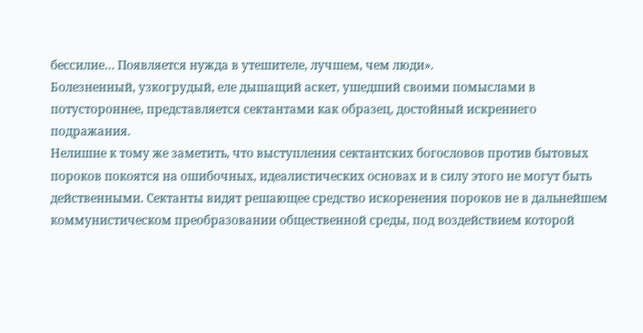бессилие… Появляется нужда в утешителе, лучшем, чем люди».
Болезненный, узкогрудый, еле дышащий аскет, ушедший своими помыслами в потустороннее, представляется сектантами как образец, достойный искреннего подражания.
Нелишне к тому же заметить, что выступления сектантских богословов против бытовых пороков покоятся на ошибочных, идеалистических основах и в силу этого не могут быть действенными. Сектанты видят решающее средство искоренения пороков не в дальнейшем коммунистическом преобразовании общественной среды, под воздействием которой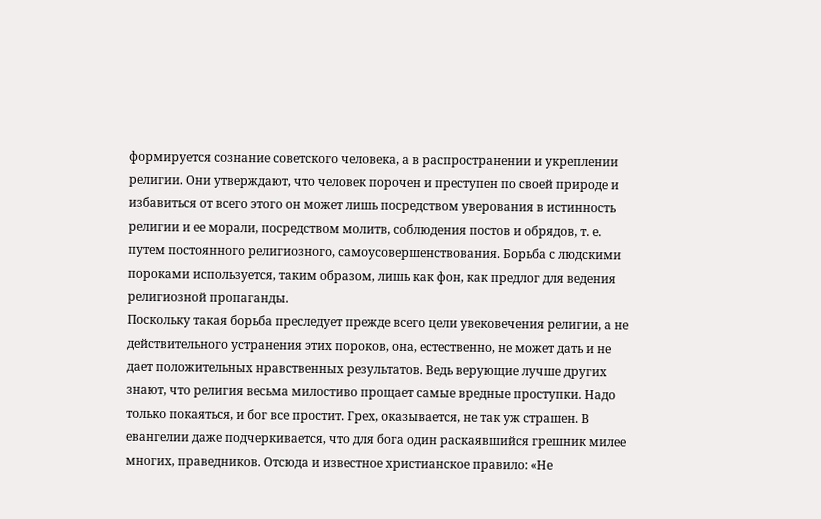формируется сознание советского человека, а в распространении и укреплении религии. Они утверждают, что человек порочен и преступен по своей природе и избавиться от всего этого он может лишь посредством уверования в истинность религии и ее морали, посредством молитв, соблюдения постов и обрядов, т. е. путем постоянного религиозного, самоусовершенствования. Борьба с людскими пороками используется, таким образом, лишь как фон, как предлог для ведения религиозной пропаганды.
Поскольку такая борьба преследует прежде всего цели увековечения религии, а не действительного устранения этих пороков, она, естественно, не может дать и не дает положительных нравственных результатов. Ведь верующие лучше других знают, что религия весьма милостиво прощает самые вредные проступки. Надо только покаяться, и бог все простит. Грех, оказывается, не так уж страшен. В евангелии даже подчеркивается, что для бога один раскаявшийся грешник милее многих, праведников. Отсюда и известное христианское правило: «Не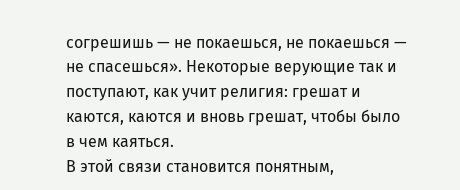согрешишь — не покаешься, не покаешься — не спасешься». Некоторые верующие так и поступают, как учит религия: грешат и каются, каются и вновь грешат, чтобы было в чем каяться.
В этой связи становится понятным,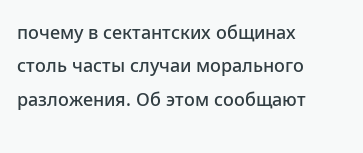почему в сектантских общинах столь часты случаи морального разложения. Об этом сообщают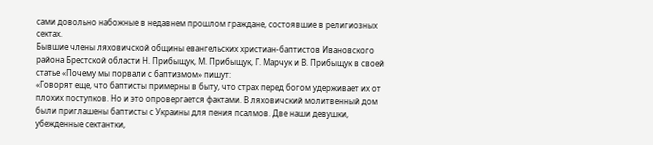сами довольно набожные в недавнем прошлом граждане, состоявшие в религиозных сектах.
Бывшие члены ляховичской общины евангельских христиан-баптистов Ивановского района Брестской области Н. Прибыщук, М. Прибыщук, Г. Марчук и В. Прибыщук в своей статье «Почему мы порвали с баптизмом» пишут:
«Говорят еще, что баптисты примерны в быту, что страх перед богом удерживает их от плохих поступков. Но и это опровергается фактами. В ляховичский молитвенный дом были приглашены баптисты с Украины для пения псалмов. Две наши девушки, убежденные сектантки,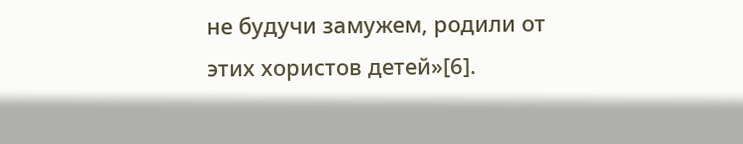не будучи замужем, родили от этих хористов детей»[6].